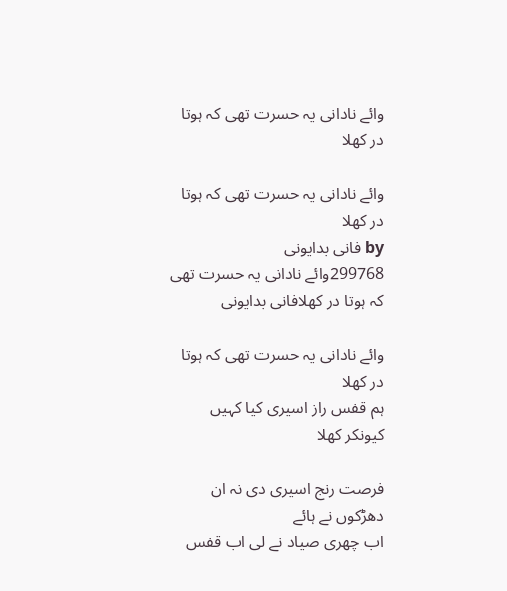وائے نادانی یہ حسرت تھی کہ ہوتا در کھلا

وائے نادانی یہ حسرت تھی کہ ہوتا در کھلا
by فانی بدایونی
299768وائے نادانی یہ حسرت تھی کہ ہوتا در کھلافانی بدایونی

وائے نادانی یہ حسرت تھی کہ ہوتا در کھلا
ہم قفس راز اسیری کیا کہیں کیونکر کھلا

فرصت رنج اسیری دی نہ ان دھڑکوں نے ہائے
اب چھری صیاد نے لی اب قفس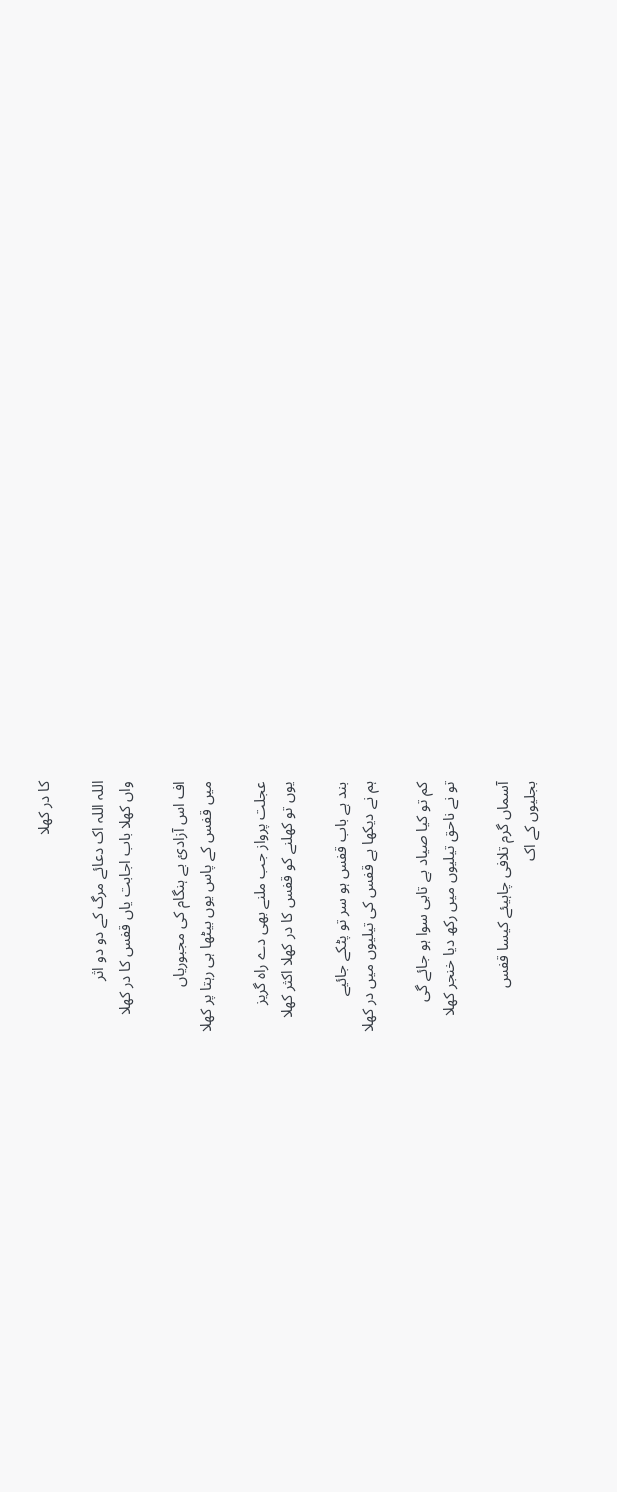کا در کھلا

اللہ اللہ اک دعائے مرگ کے دو دو اثر
واں کھلا باب اجابت یاں قفس کا در کھلا

اف اس آزادئ بے ہنگام کی مجبوریاں
میں قفس کے پاس یوں بیٹھا ہی رہتا پر کھلا

عجلت پرواز جب ملنے بھی دے راہ گریز
یوں تو کھلنے کو قفس کا در کھلا اکثر کھلا

بند ہے باب قفس ہو سر تو پٹکے جائیے
ہم نے دیکھا ہے قفس کی تیلیوں میں در کھلا

کم تو کیا صیاد بے تابی سوا ہو جائے گی
تو نے ناحق تیلیوں میں رکھ دیا خنجر کھلا

آسماں گرم تلافی چاہیئے کیسا قفس
بجلیوں کے اک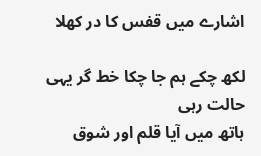اشارے میں قفس کا در کھلا

لکھ چکے ہم جا چکا خط گر یہی حالت رہی
ہاتھ میں آیا قلم اور شوق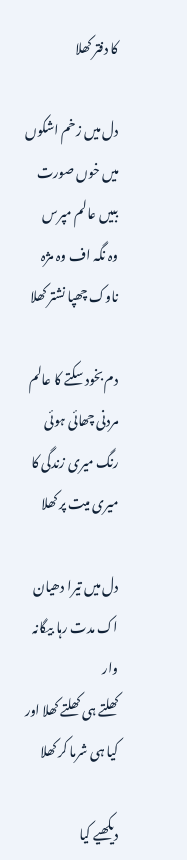کا دفتر کھلا

دل میں زخم اشکوں میں خوں صورت ببیں عالم مپرس
وہ نگہ اف وہ مژہ ناوک چھپا نشتر کھلا

دم بخود سکتے کا عالم مردنی چھائی ہوئی
رنگ میری زندگی کا میری میت پر کھلا

دل میں تیرا دھیان اک مدت رہا بیگانہ وار
کھلتے ہی کھلتے کھلا اور کیا ہی شرما کر کھلا

دیکھیے کیا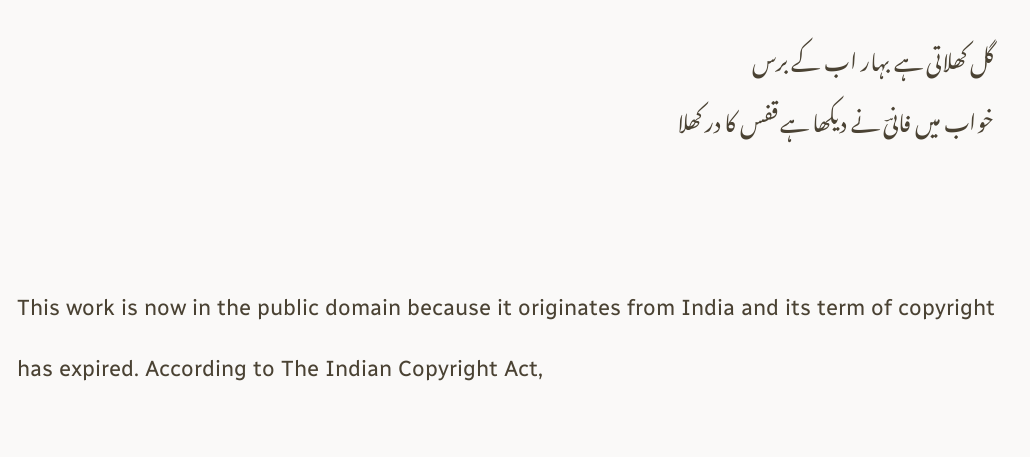گل کھلاتی ہے بہار اب کے برس
خواب میں فانیؔ نے دیکھا ہے قفس کا در کھلا


This work is now in the public domain because it originates from India and its term of copyright has expired. According to The Indian Copyright Act,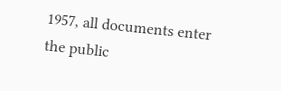1957, all documents enter the public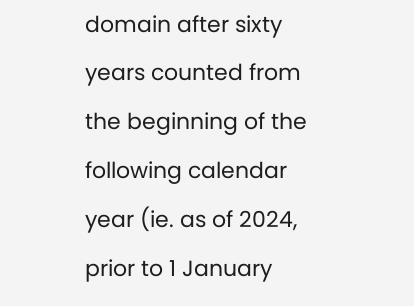domain after sixty years counted from the beginning of the following calendar year (ie. as of 2024, prior to 1 January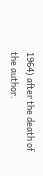1964) after the death of the author.